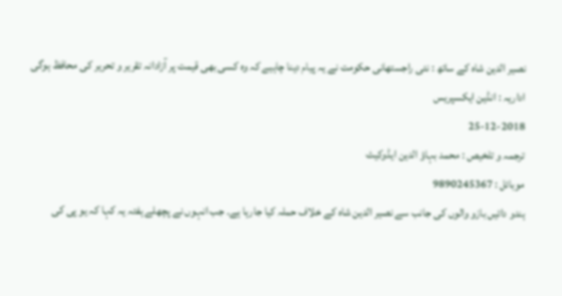نصیر الدین شاہ کے ساتھ : نئی راجستھانی حکومت نے یہ پیام دینا چاہیے کہ وہ کسی بھی قیمت پر آزادانہ تقریر و تحریر کی محافظ ہوگی
اداریہ : انڈین ایکسپریس
25-12-2018
ترجمہ و تلخیص : محمد بہاؤ الدین ایڈوکیٹ
موبائل : 9890245367
ہندو دائیں بازو والوں کی جانب سے نصیر الدین شاہ کے خلاف حملہ کیا جارہا ہے۔ جب انہوں نے پچھلے ہفتہ یہ کہا کہ یو پی کی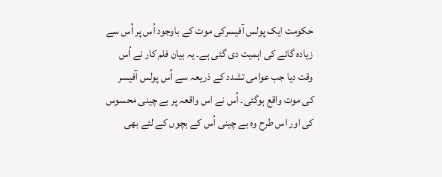حکومت ایک پولس آفیسرکی موت کے باوجود اُس پر اُس سے زیادہ گائے کی اہمیت دی گئی ہے۔ یہ بیان فلم کار نے اُس وقت دیا جب عوامی تشدد کے ذریعہ سے اُس پولس آفیسر کی موت واقع ہوگئی۔ اُس نے اس واقعہ پر بے چینی محسوس کی اور اس طرح وہ بے چینی اُس کے بچوں کے لئے بھی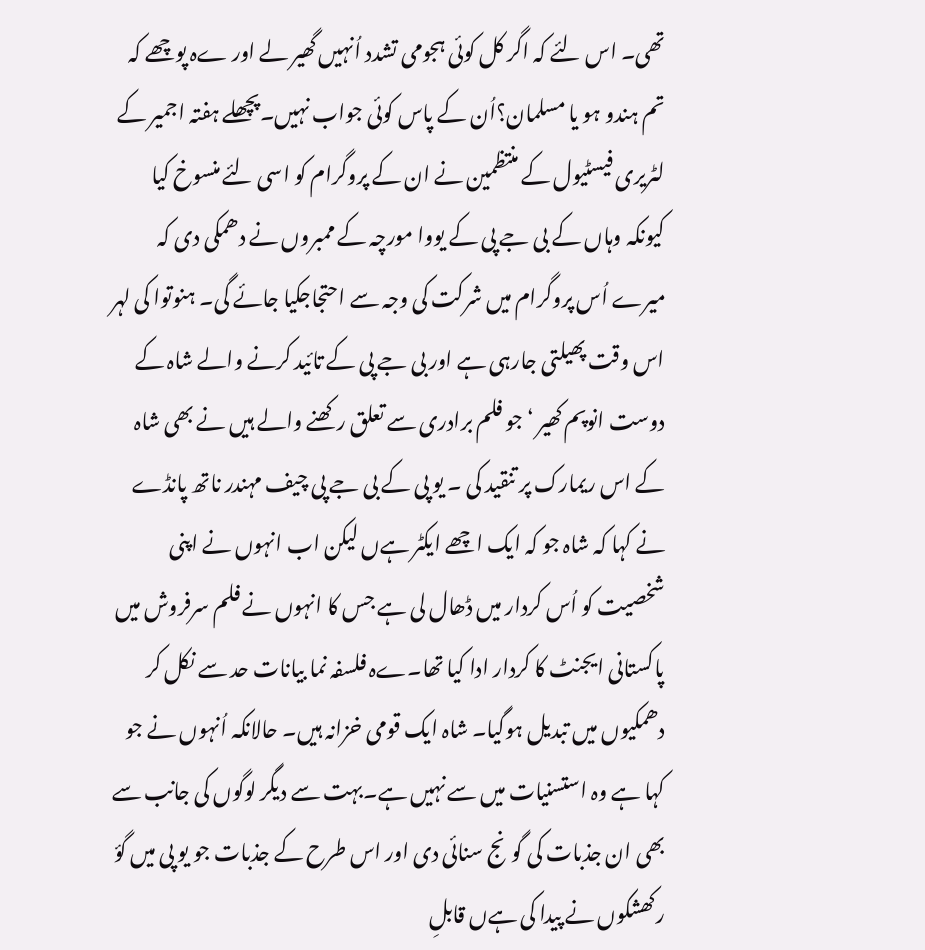تھی۔ اس لئے کہ اگر کل کوئی ہجومی تشدد اُنہیں گھیر لے اور ےہ پوچھے کہ تم ہندو ہو یا مسلمان؟اُن کے پاس کوئی جواب نہیں۔پچھلے ہفتہ اجمیر کے لٹریری فیسٹیول کے منتظمین نے ان کے پروگرام کو اسی لئے منسوخ کیا کیونکہ وہاں کے بی جے پی کے یووا مورچہ کے ممبروں نے دھمکی دی کہ میرے اُس پروگرام میں شرکت کی وجہ سے احتجاجکیا جائے گی۔ ہنوتوا کی لہر اس وقت پھیلتی جارہی ہے اور بی جے پی کے تائید کرنے والے شاہ کے دوست انوپم کھیر ‘جو فلم برادری سے تعلق رکھنے والے ہیں نے بھی شاہ کے اس ریمارک پر تنقید کی ۔ یو پی کے بی جے پی چیف مہندر ناتھ پانڈے نے کہا کہ شاہ جو کہ ایک اچھے ایکٹر ہےں لیکن اب انہوں نے اپنی شخصیت کو اُس کردار میں ڈھال لی ہے جس کا انہوں نے فلم سرفروش میں پاکستانی ایجنٹ کا کردار ادا کیا تھا۔ےہ فلسفہ نما بیانات حد سے نکل کر دھمکیوں میں تبدیل ہوگیا۔ شاہ ایک قومی خزانہ ہیں۔ حالانکہ اُنہوں نے جو کہا ہے وہ استسنیات میں سے نہیں ہے۔بہت سے دیگر لوگوں کی جانب سے بھی ان جذبات کی گونج سنائی دی اور اس طرح کے جذبات جو یو پی میں گؤ رکھشکوں نے پیدا کی ہےں قابلِ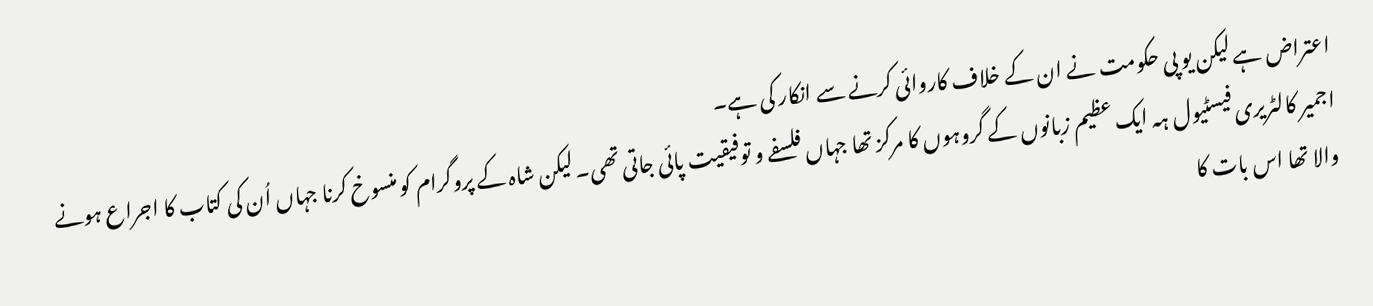اعتراض ہے لیکن یو پی حکومت نے ان کے خلاف کاروائی کرنے سے انکار کی ہے۔
اجمیر کالٹریری فیسٹیول ہہ ایک عظیم زبانوں کے گروہوں کا مرکز تھا جہاں فلسفے و توفیقیت پائی جاتی تھی۔ لیکن شاہ کے پروگرام کو منسوخ کرنا جہاں اُن کی کتاب کا اجراع ہونے والا تھا اس بات کا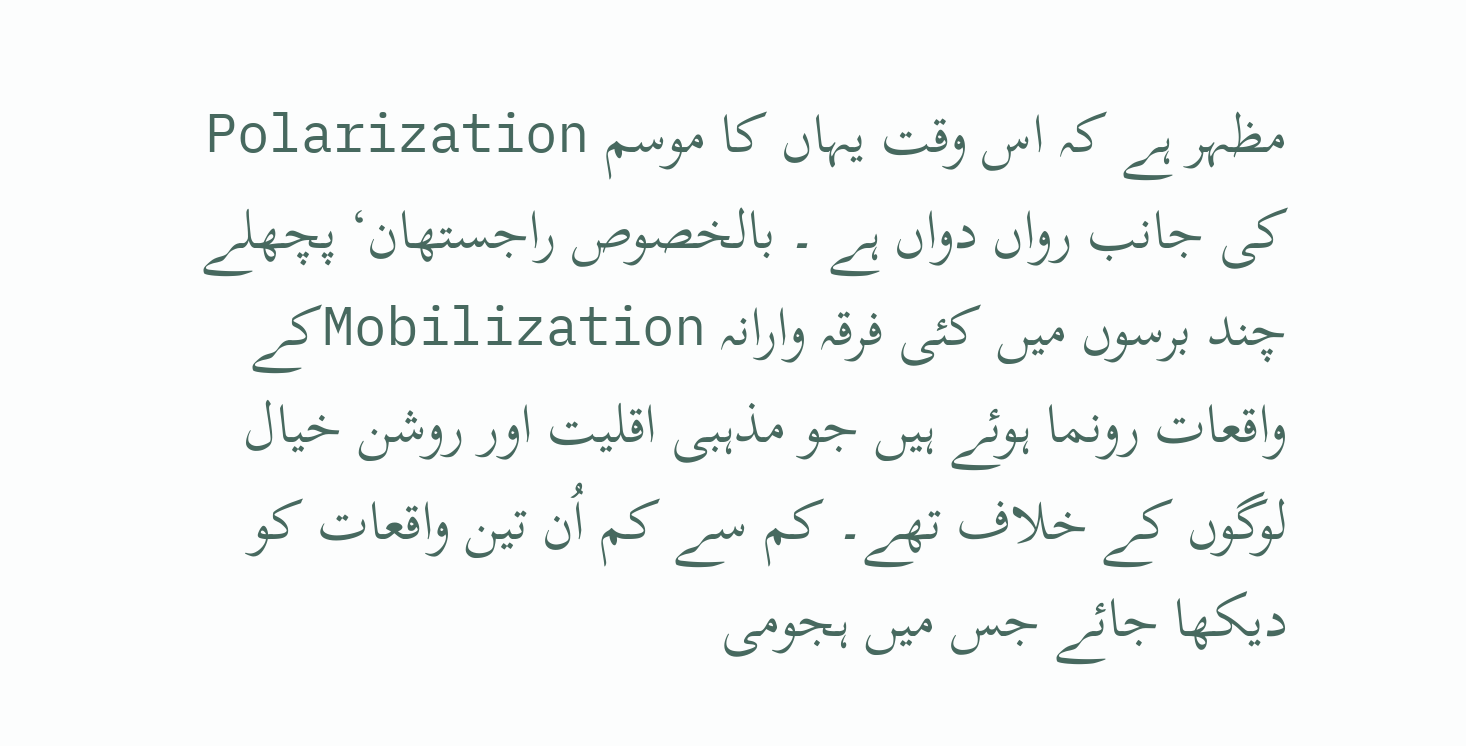مظہر ہے کہ اس وقت یہاں کا موسم Polarization کی جانب رواں دواں ہے ۔ بالخصوص راجستھان‘ پچھلے چند برسوں میں کئی فرقہ وارانہ Mobilizationکے واقعات رونما ہوئے ہیں جو مذہبی اقلیت اور روشن خیال لوگوں کے خلاف تھے۔ کم سے کم اُن تین واقعات کو دیکھا جائے جس میں ہجومی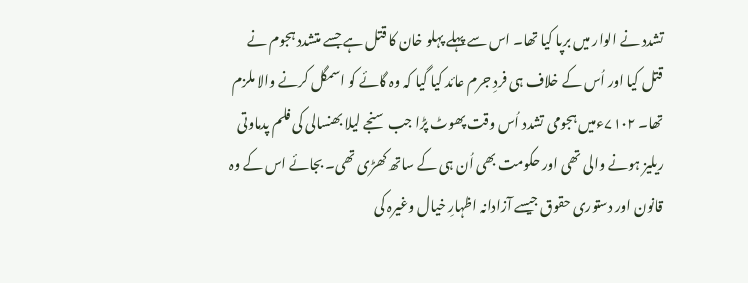تشدد نے الوار میں برپا کیا تھا۔ اس سے پہلے پہلو خان کا قتل ہے جسے متشدد ہجوم نے قتل کیا اور اُس کے خلاف ہی فردِ جرم عائد کیا گیا کہ وہ گائے کو اسمگل کرنے والا ملزم تھا۔ ۷۱۰۲ءمیں ہجومی تشدد اُس وقت پھوٹ پڑا جب سنجے لیلا بھنسالی کی فلم پدماوتی ریلیز ہونے والی تھی اور حکومت بھی اُن ہی کے ساتھ کھڑی تھی۔ بجائے اس کے وہ قانون اور دستوری حقوق جیسے آزادانہ اظہارِ خیال وغیرہ کی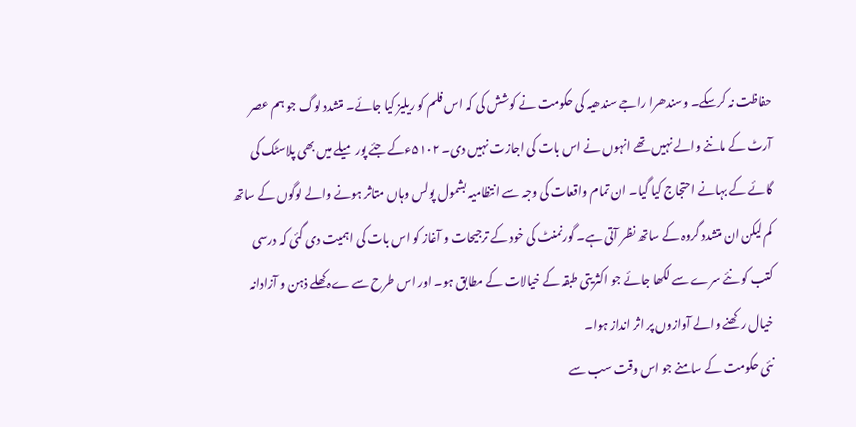حفاظت نہ کرسکے۔ وسندھرا راجے سندھیہ کی حکومت نے کوشش کی کہ اس فلم کو ریلیز کیا جائے۔ متشدد لوگ جو ہم عصر آرٹ کے ماننے والے نہیں تھے انہوں نے اس بات کی اجازت نہیں دی۔ ۵۱۰۲ءکے جئے پور میلے میں بھی پلاسٹک کی گائے کے بہانے احتجاج کیا گیا۔ ان تمام واقعات کی وجہ سے انتظامیہ بشمول پولس وہاں متاثر ہونے والے لوگوں کے ساتھ کم لیکن ان متشدد گروہ کے ساتھ نظر آتی ہے۔ گورنمنٹ کی خود کے ترجیحات و آغاز کو اس بات کی اہمیت دی گئی کہ درسی کتب کو نئے سرے سے لکھا جائے جو اکثریتی طبقہ کے خیالات کے مطابق ہو۔ اور اس طرح سے ےہ کھلے ذہن و آزادانہ خیال رکھنے والے آوازوں پر اثر انداز ہوا۔
نئی حکومت کے سامنے جو اس وقت سب سے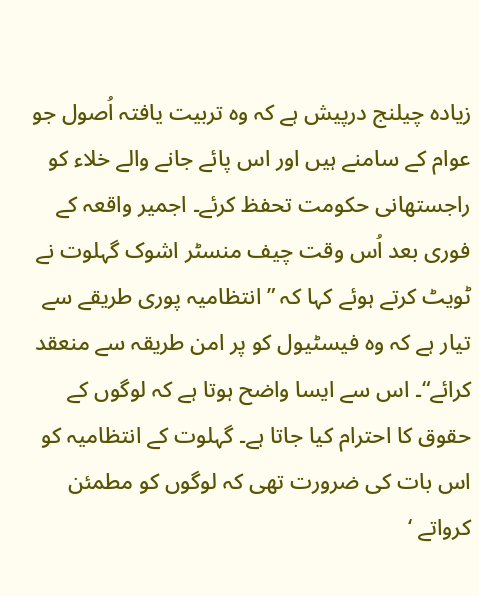زیادہ چیلنج درپیش ہے کہ وہ تربیت یافتہ اُصول جو عوام کے سامنے ہیں اور اس پائے جانے والے خلاء کو راجستھانی حکومت تحفظ کرئے۔ اجمیر واقعہ کے فوری بعد اُس وقت چیف منسٹر اشوک گہلوت نے ٹویٹ کرتے ہوئے کہا کہ ” انتظامیہ پوری طریقے سے تیار ہے کہ وہ فیسٹیول کو پر امن طریقہ سے منعقد کرائے“۔ اس سے ایسا واضح ہوتا ہے کہ لوگوں کے حقوق کا احترام کیا جاتا ہے۔ گہلوت کے انتظامیہ کو اس بات کی ضرورت تھی کہ لوگوں کو مطمئن کرواتے ‘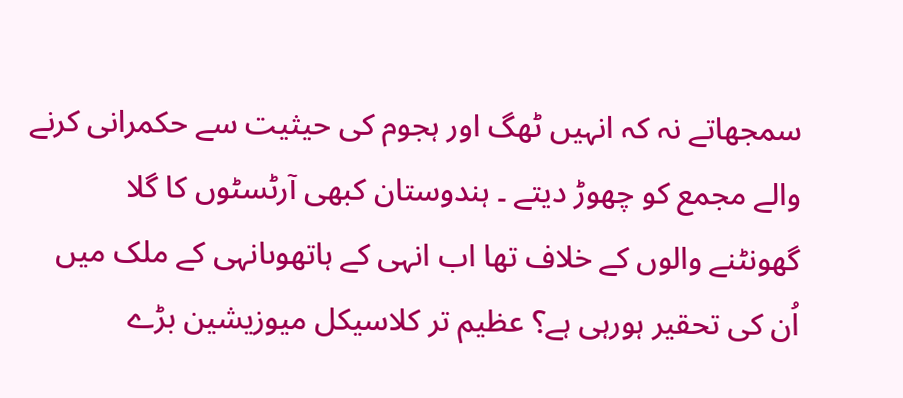سمجھاتے نہ کہ انہیں ٹھگ اور ہجوم کی حیثیت سے حکمرانی کرنے والے مجمع کو چھوڑ دیتے ۔ ہندوستان کبھی آرٹسٹوں کا گلا گھونٹنے والوں کے خلاف تھا اب انہی کے ہاتھوںانہی کے ملک میں اُن کی تحقیر ہورہی ہے؟ عظیم تر کلاسیکل میوزیشین بڑے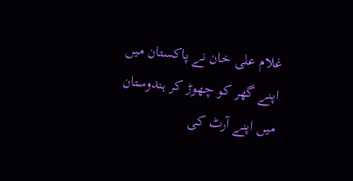غلام علی خان نے پاکستان میں اپنے گھر کو چھوڑ کر ہندوستان میں اپنے آرٹ کی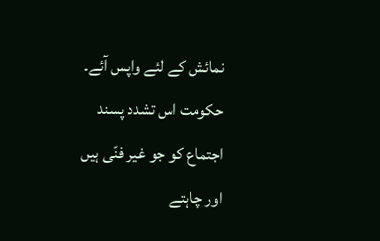نمائش کے لئے واپس آئے۔ حکومت اس تشدد پسند اجتماع کو جو غیر فنّی ہیں اور چاہتے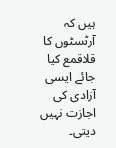ہیں کہ آرٹسٹوں کا قلاقمع کیا جائے ایسی آزادی کی اجازت نہیں دیتی۔